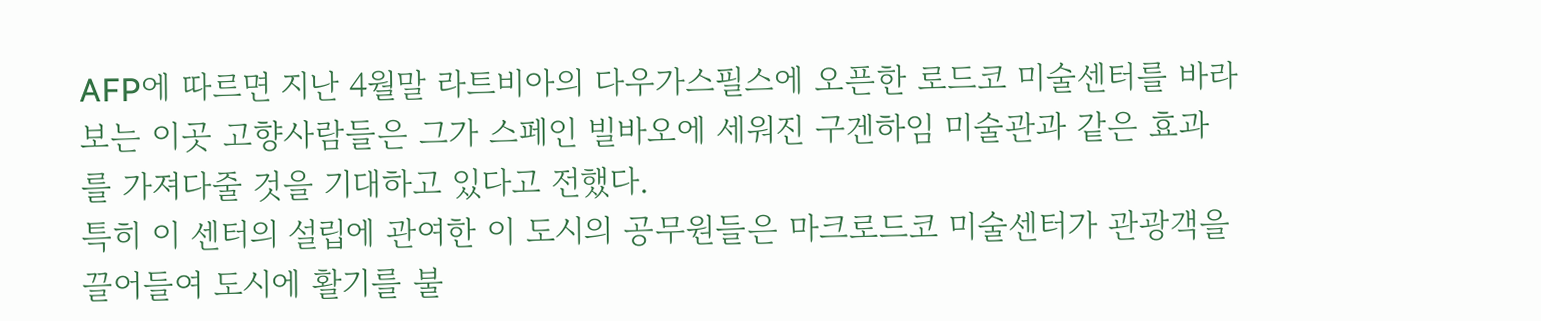AFP에 따르면 지난 4월말 라트비아의 다우가스필스에 오픈한 로드코 미술센터를 바라보는 이곳 고향사람들은 그가 스페인 빌바오에 세워진 구겐하임 미술관과 같은 효과를 가져다줄 것을 기대하고 있다고 전했다.
특히 이 센터의 설립에 관여한 이 도시의 공무원들은 마크로드코 미술센터가 관광객을 끌어들여 도시에 활기를 불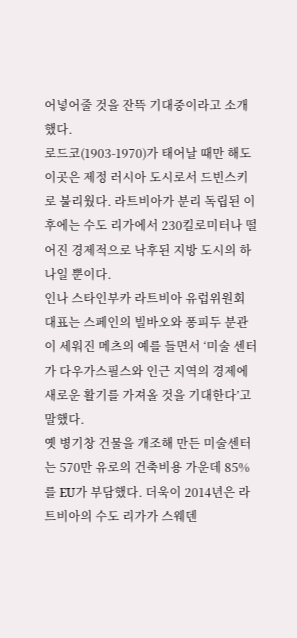어넣어줄 것을 잔뜩 기대중이라고 소개했다.
로드코(1903-1970)가 태어날 때만 해도 이곳은 제정 러시아 도시로서 드빈스키로 불리웠다. 라트비아가 분리 독립된 이후에는 수도 리가에서 230킬로미터나 떨어진 경제적으로 낙후된 지방 도시의 하나일 뿐이다.
인나 스타인부카 라트비아 유럽위원회 대표는 스페인의 빌바오와 퐁피두 분관이 세워진 메츠의 예를 들면서 ‘미술 센터가 다우가스필스와 인근 지역의 경제에 새로운 활기를 가져올 것을 기대한다’고 말했다.
옛 병기창 건물을 개조해 만든 미술센터는 570만 유로의 건축비용 가운데 85%를 EU가 부담했다. 더욱이 2014년은 라트비아의 수도 리가가 스웨덴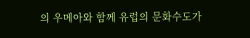의 우메아와 함께 유럽의 문화수도가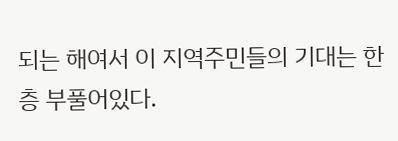되는 해여서 이 지역주민들의 기대는 한층 부풀어있다.